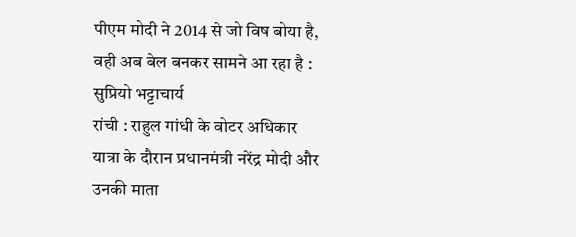पीएम मोदी ने 2014 से जो विष बोया है, वही अब बेल बनकर सामने आ रहा है : सुप्रियो भट्टाचार्य
रांची : राहुल गांधी के वोटर अधिकार यात्रा के दौरान प्रधानमंत्री नरेंद्र मोदी और उनकी माता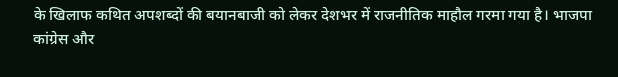के खिलाफ कथित अपशब्दों की बयानबाजी को लेकर देशभर में राजनीतिक माहौल गरमा गया है। भाजपा कांग्रेस और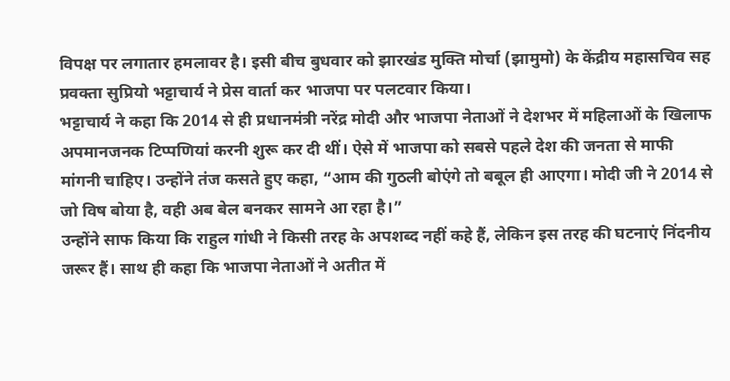विपक्ष पर लगातार हमलावर है। इसी बीच बुधवार को झारखंड मुक्ति मोर्चा (झामुमो) के केंद्रीय महासचिव सह प्रवक्ता सुप्रियो भट्टाचार्य ने प्रेस वार्ता कर भाजपा पर पलटवार किया।
भट्टाचार्य ने कहा कि 2014 से ही प्रधानमंत्री नरेंद्र मोदी और भाजपा नेताओं ने देशभर में महिलाओं के खिलाफ अपमानजनक टिप्पणियां करनी शुरू कर दी थीं। ऐसे में भाजपा को सबसे पहले देश की जनता से माफी मांगनी चाहिए। उन्होंने तंज कसते हुए कहा, “आम की गुठली बोएंगे तो बबूल ही आएगा। मोदी जी ने 2014 से जो विष बोया है, वही अब बेल बनकर सामने आ रहा है।”
उन्होंने साफ किया कि राहुल गांधी ने किसी तरह के अपशब्द नहीं कहे हैं, लेकिन इस तरह की घटनाएं निंदनीय जरूर हैं। साथ ही कहा कि भाजपा नेताओं ने अतीत में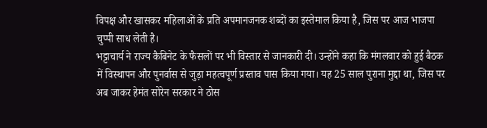विपक्ष और खासकर महिलाओं के प्रति अपमानजनक शब्दों का इस्तेमाल किया है, जिस पर आज भाजपा चुप्पी साध लेती है।
भट्टाचार्य ने राज्य कैबिनेट के फैसलों पर भी विस्तार से जानकारी दी। उन्होंने कहा कि मंगलवार को हुई बैठक में विस्थापन और पुनर्वास से जुड़ा महत्वपूर्ण प्रस्ताव पास किया गया। यह 25 साल पुराना मुद्दा था, जिस पर अब जाकर हेमंत सोरेन सरकार ने ठोस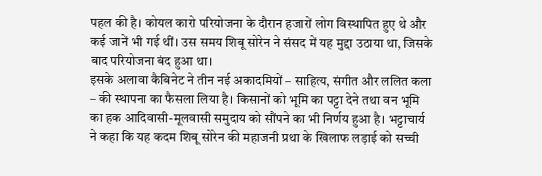पहल की है। कोयल कारो परियोजना के दौरान हजारों लोग विस्थापित हुए थे और कई जानें भी गई थीं। उस समय शिबू सोरेन ने संसद में यह मुद्दा उठाया था, जिसके बाद परियोजना बंद हुआ था।
इसके अलावा कैबिनेट ने तीन नई अकादमियों – साहित्य, संगीत और ललित कला – की स्थापना का फैसला लिया है। किसानों को भूमि का पट्टा देने तथा वन भूमि का हक आदिवासी-मूलवासी समुदाय को सौंपने का भी निर्णय हुआ है। भट्टाचार्य ने कहा कि यह कदम शिबू सोरेन की महाजनी प्रथा के खिलाफ लड़ाई को सच्ची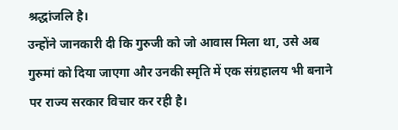श्रद्धांजलि है।
उन्होंने जानकारी दी कि गुरुजी को जो आवास मिला था, उसे अब गुरुमां को दिया जाएगा और उनकी स्मृति में एक संग्रहालय भी बनाने पर राज्य सरकार विचार कर रही है।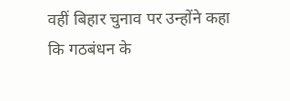वहीं बिहार चुनाव पर उन्होंने कहा कि गठबंधन के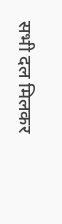सभी दल मिलकर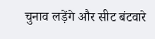चुनाव लड़ेंगे और सीट बंटवारे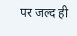पर जल्द ही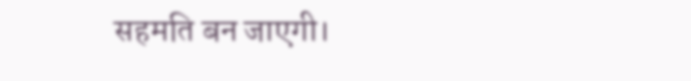सहमति बन जाएगी।